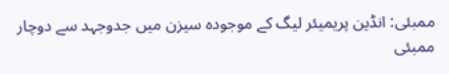ممبئی: انڈین پریمیئر لیگ کے موجودہ سیزن میں جدوجہد سے دوچار ممبئی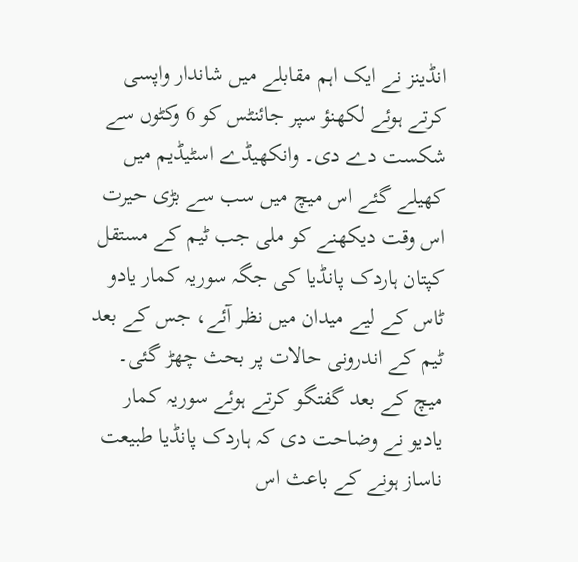انڈینز نے ایک اہم مقابلے میں شاندار واپسی کرتے ہوئے لکھنؤ سپر جائنٹس کو 6 وکٹوں سے شکست دے دی۔ وانکھیڈے اسٹیڈیم میں کھیلے گئے اس میچ میں سب سے بڑی حیرت اس وقت دیکھنے کو ملی جب ٹیم کے مستقل کپتان ہاردک پانڈیا کی جگہ سوریہ کمار یادو ٹاس کے لیے میدان میں نظر آئے، جس کے بعد ٹیم کے اندرونی حالات پر بحث چھڑ گئی۔ میچ کے بعد گفتگو کرتے ہوئے سوریہ کمار یادیو نے وضاحت دی کہ ہاردک پانڈیا طبیعت ناساز ہونے کے باعث اس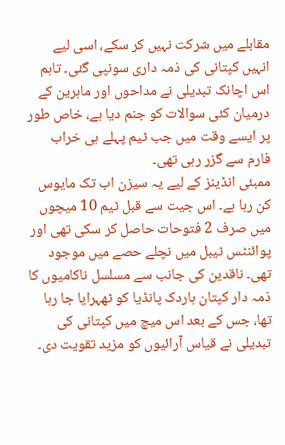مقابلے میں شرکت نہیں کر سکے، اسی لیے انہیں کپتانی کی ذمہ داری سونپی گئی۔ تاہم اس اچانک تبدیلی نے مداحوں اور ماہرین کے درمیان کئی سوالات کو جنم دیا ہے، خاص طور پر ایسے وقت میں جب ٹیم پہلے ہی خراب فارم سے گزر رہی تھی۔
ممبئی انڈینز کے لیے یہ سیزن اب تک مایوس کن رہا ہے۔ اس جیت سے قبل ٹیم 10 میچوں میں صرف 2 فتوحات حاصل کر سکی تھی اور پوائنٹس ٹیبل میں نچلے حصے میں موجود تھی۔ ناقدین کی جانب سے مسلسل ناکامیوں کا ذمہ دار کپتان ہاردک پانڈیا کو ٹھہرایا جا رہا تھا، جس کے بعد اس میچ میں کپتانی کی تبدیلی نے قیاس آرائیوں کو مزید تقویت دی۔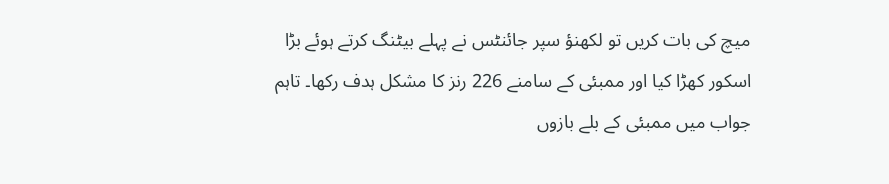میچ کی بات کریں تو لکھنؤ سپر جائنٹس نے پہلے بیٹنگ کرتے ہوئے بڑا اسکور کھڑا کیا اور ممبئی کے سامنے 226 رنز کا مشکل ہدف رکھا۔ تاہم جواب میں ممبئی کے بلے بازوں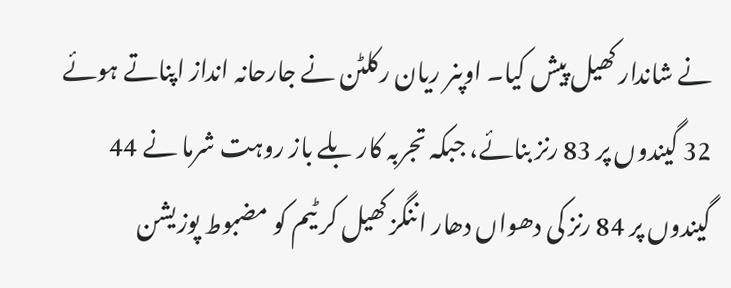نے شاندار کھیل پیش کیا۔ اوپنر ریان رکلٹن نے جارحانہ انداز اپناتے ہوئے 32 گیندوں پر 83 رنز بنائے، جبکہ تجربہ کار بلے باز روہت شرما نے 44 گیندوں پر 84 رنز کی دھواں دھار اننگز کھیل کر ٹیم کو مضبوط پوزیشن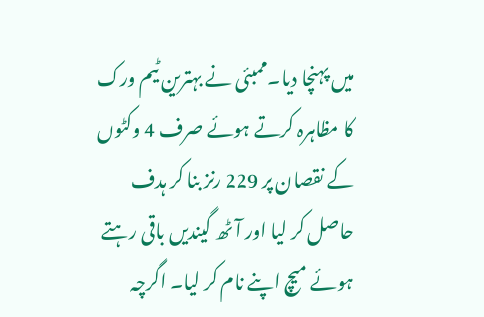میں پہنچا دیا۔ممبئی نے بہترین ٹیم ورک کا مظاہرہ کرتے ہوئے صرف 4 وکٹوں کے نقصان پر 229 رنز بنا کر ہدف حاصل کر لیا اور آٹھ گیندیں باقی رہتے ہوئے میچ اپنے نام کر لیا۔ اگرچہ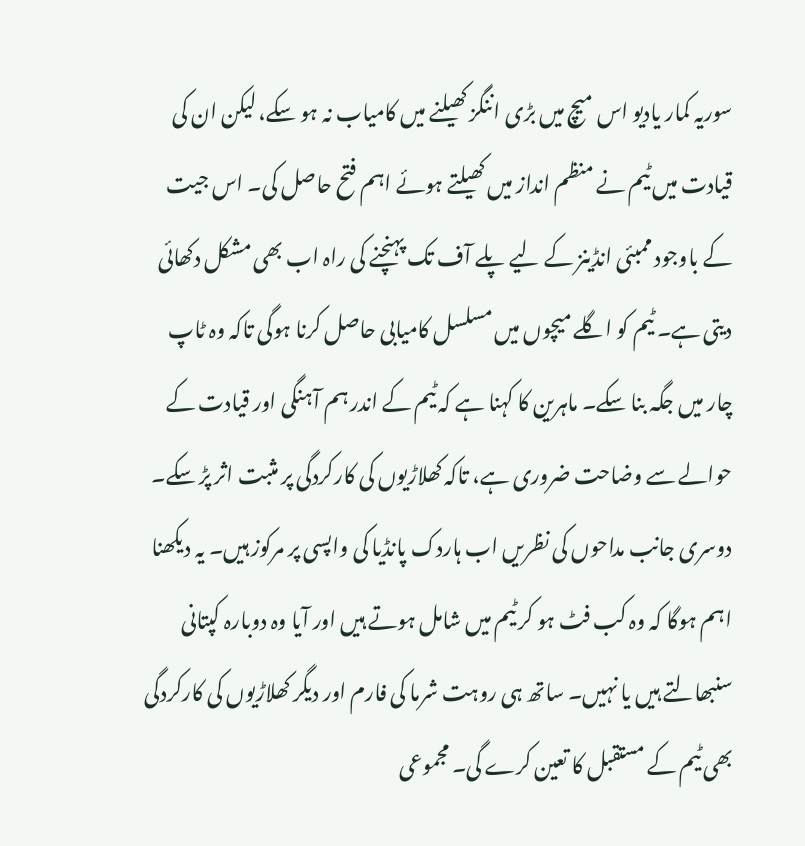سوریہ کمار یادیو اس میچ میں بڑی اننگز کھیلنے میں کامیاب نہ ہو سکے، لیکن ان کی قیادت میں ٹیم نے منظم انداز میں کھیلتے ہوئے اہم فتح حاصل کی۔ اس جیت کے باوجود ممبئی انڈینز کے لیے پلے آف تک پہنچنے کی راہ اب بھی مشکل دکھائی دیتی ہے۔ ٹیم کو اگلے میچوں میں مسلسل کامیابی حاصل کرنا ہوگی تاکہ وہ ٹاپ چار میں جگہ بنا سکے۔ ماہرین کا کہنا ہے کہ ٹیم کے اندر ہم آہنگی اور قیادت کے حوالے سے وضاحت ضروری ہے، تاکہ کھلاڑیوں کی کارکردگی پر مثبت اثر پڑ سکے۔
دوسری جانب مداحوں کی نظریں اب ہاردک پانڈیا کی واپسی پر مرکوز ہیں۔ یہ دیکھنا اہم ہوگا کہ وہ کب فٹ ہو کر ٹیم میں شامل ہوتے ہیں اور آیا وہ دوبارہ کپتانی سنبھالتے ہیں یا نہیں۔ ساتھ ہی روہت شرما کی فارم اور دیگر کھلاڑیوں کی کارکردگی بھی ٹیم کے مستقبل کا تعین کرے گی۔ مجموعی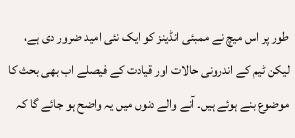طور پر اس میچ نے ممبئی انڈینز کو ایک نئی امید ضرور دی ہے، لیکن ٹیم کے اندرونی حالات اور قیادت کے فیصلے اب بھی بحث کا موضوع بنے ہوئے ہیں۔ آنے والے دنوں میں یہ واضح ہو جائے گا کہ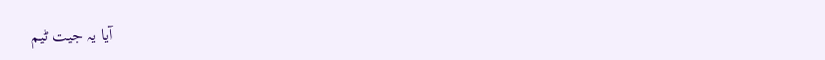آیا یہ جیت ٹیم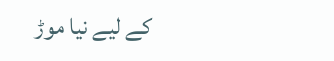کے لیے نیا موڑ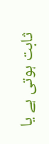ثابت ہوتی ہے یا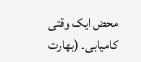محض ایک وقتی کامیابی۔ (بھارت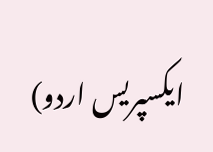ایکسپریس اردو)